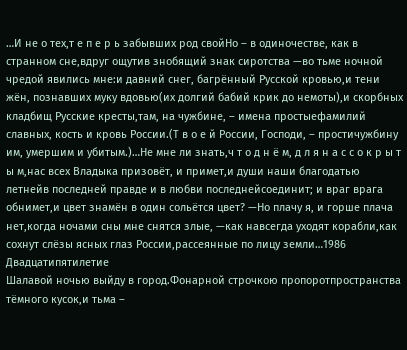…И не о тех,т е п е р ь забывших род свойНо – в одиночестве, как в странном сне,вдруг ощутив знобящий знак сиротства —во тьме ночной чредой явились мне:и давний снег, багрённый Русской кровью,и тени жён, познавших муку вдовью(их долгий бабий крик до немоты),и скорбных кладбищ Русские кресты,там, на чужбине, – имена простыефамилий славных, кость и кровь России.(Т в о е й России, Господи, – простичужбину им, умершим и убитым.)…Не мне ли знать,ч т о д н ё м, д л я н а с с о к р ы т ы м,нас всех Владыка призовёт, и примет,и души наши благодатью летнейв последней правде и в любви последнейсоединит; и враг врага обнимет,и цвет знамён в один сольётся цвет? —Но плачу я, и горше плача нет,когда ночами сны мне снятся злые, —как навсегда уходят корабли,как сохнут слёзы ясных глаз России,рассеянные по лицу земли…1986
Двадцатипятилетие
Шалавой ночью выйду в город.Фонарной строчкою пропоротпространства тёмного кусок,и тьма –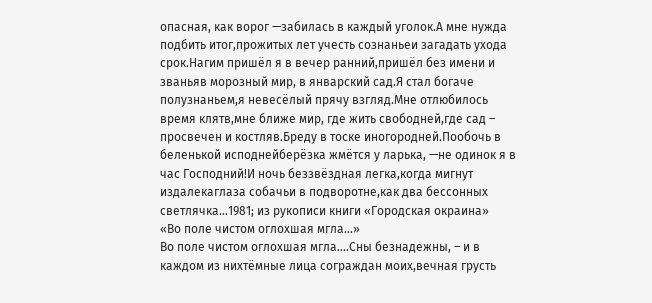опасная, как ворог —забилась в каждый уголок.А мне нужда подбить итог,прожитых лет учесть сознаньеи загадать ухода срок.Нагим пришёл я в вечер ранний,пришёл без имени и званьяв морозный мир, в январский сад.Я стал богаче полузнаньем,я невесёлый прячу взгляд.Мне отлюбилось время клятв,мне ближе мир, где жить свободней,где сад – просвечен и костляв.Бреду в тоске иногородней.Пообочь в беленькой исподнейберёзка жмётся у ларька, —не одинок я в час Господний!И ночь беззвёздная легка,когда мигнут издалекаглаза собачьи в подворотне,как два бессонных светлячка…1981; из рукописи книги «Городская окраина»
«Во поле чистом оглохшая мгла…»
Во поле чистом оглохшая мгла.…Сны безнадежны, – и в каждом из нихтёмные лица сограждан моих,вечная грусть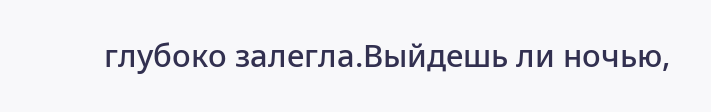глубоко залегла.Выйдешь ли ночью,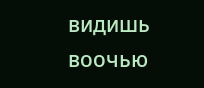видишь воочью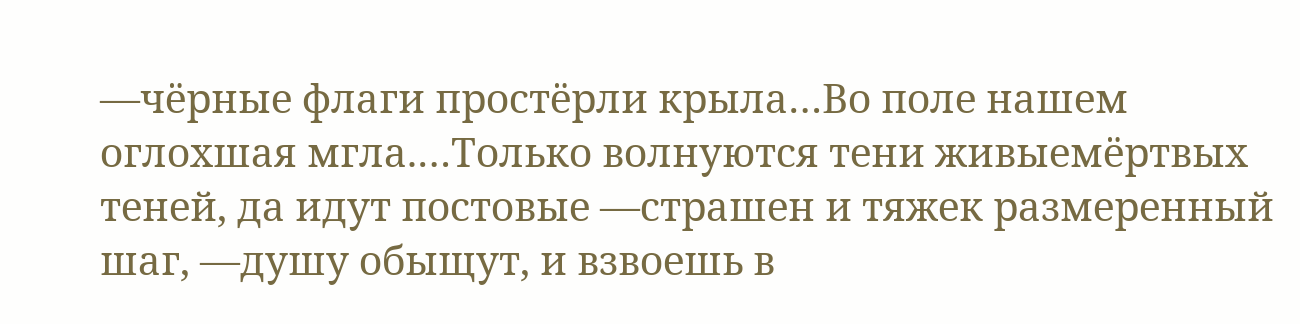—чёрные флаги простёрли крыла…Во поле нашем оглохшая мгла.…Только волнуются тени живыемёртвых теней, да идут постовые —страшен и тяжек размеренный шаг, —душу обыщут, и взвоешь в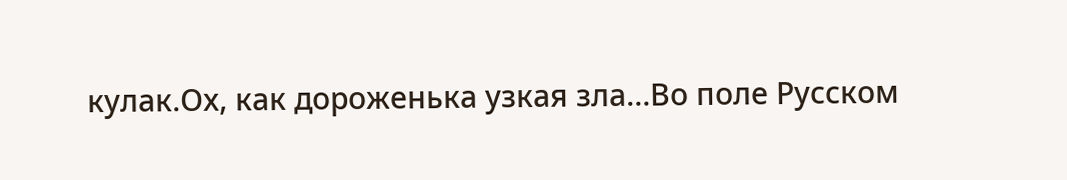кулак.Ох, как дороженька узкая зла…Во поле Русском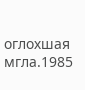оглохшая мгла.1985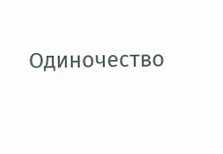Одиночество